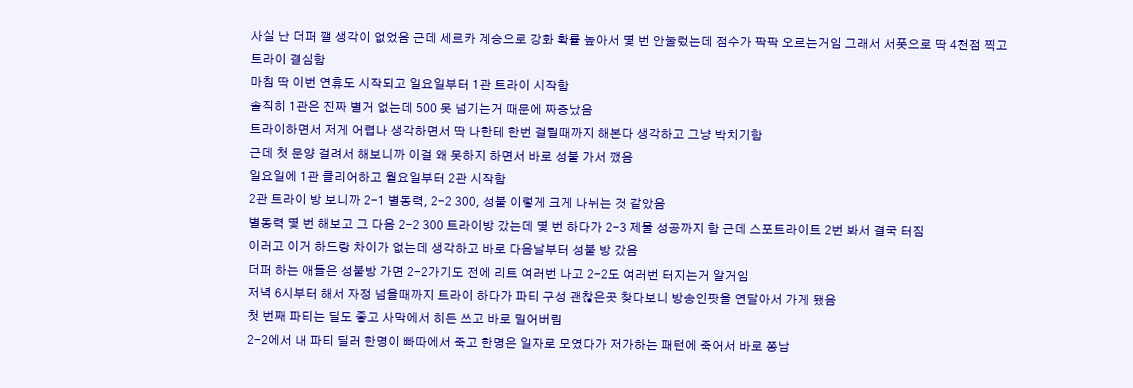사실 난 더퍼 깰 생각이 없었음 근데 세르카 계승으로 강화 확률 높아서 몇 번 안눌렀는데 점수가 팍팍 오르는거임 그래서 서폿으로 딱 4천점 찍고 트라이 결심함
마침 딱 이번 연휴도 시작되고 일요일부터 1관 트라이 시작함
솔직히 1관은 진짜 별거 없는데 500 못 넘기는거 때문에 짜증났음
트라이하면서 저게 어렵나 생각하면서 딱 나한테 한번 걸릴때까지 해본다 생각하고 그냥 박치기함
근데 첫 문양 걸려서 해보니까 이걸 왜 못하지 하면서 바로 성불 가서 깼음
일요일에 1관 클리어하고 월요일부터 2관 시작함
2관 트라이 방 보니까 2-1 별동력, 2-2 300, 성불 이렇게 크게 나뉘는 것 같았음
별동력 몇 번 해보고 그 다음 2-2 300 트라이방 갔는데 몇 번 하다가 2-3 제물 성공까지 함 근데 스포트라이트 2번 봐서 결국 터짐
이러고 이거 하드랑 차이가 없는데 생각하고 바로 다음날부터 성불 방 갔음
더퍼 하는 애들은 성불방 가면 2-2가기도 전에 리트 여러번 나고 2-2도 여러번 터지는거 알거임
저녁 6시부터 해서 자정 넘을때까지 트라이 하다가 파티 구성 괜찮은곳 찾다보니 방송인팟을 연달아서 가게 됐음
첫 번째 파티는 딜도 좋고 사막에서 히든 쓰고 바로 밀어버림
2-2에서 내 파티 딜러 한명이 빠따에서 죽고 한명은 일자로 모였다가 저가하는 패턴에 죽어서 바로 쫑남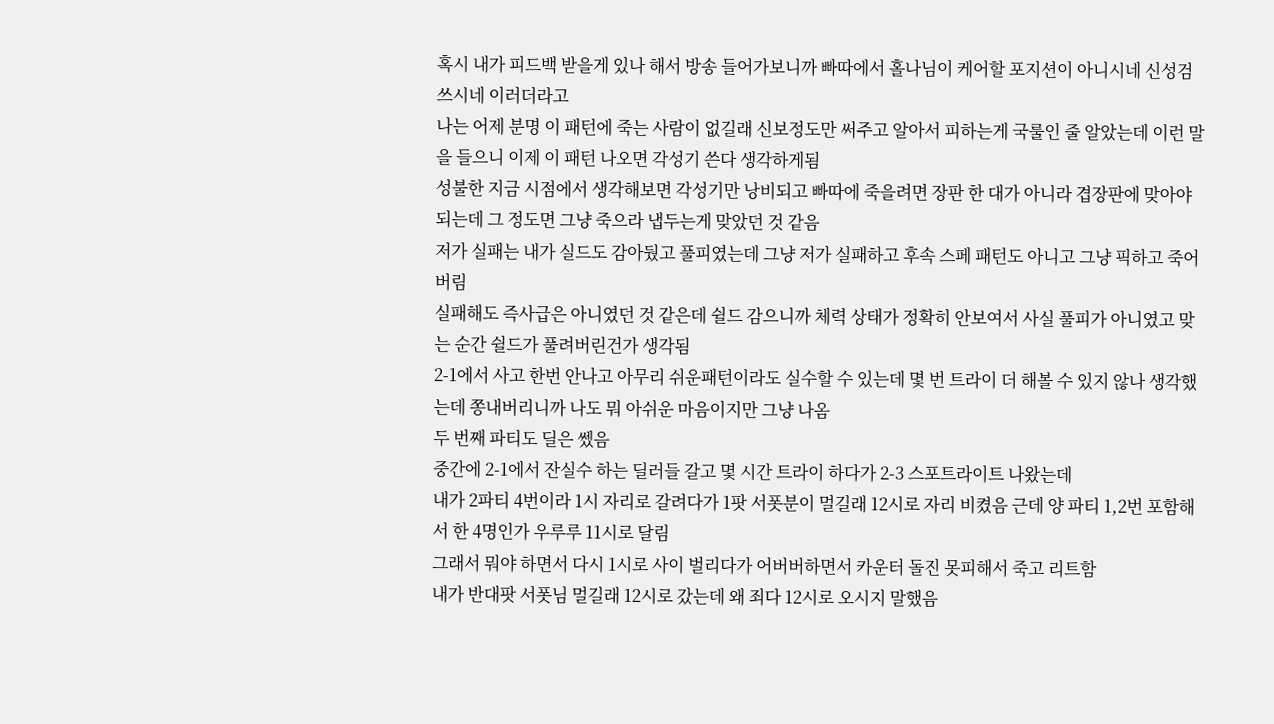혹시 내가 피드백 받을게 있나 해서 방송 들어가보니까 빠따에서 홀나님이 케어할 포지션이 아니시네 신성검 쓰시네 이러더라고
나는 어제 분명 이 패턴에 죽는 사람이 없길래 신보정도만 써주고 알아서 피하는게 국룰인 줄 알았는데 이런 말을 들으니 이제 이 패턴 나오면 각성기 쓴다 생각하게됨
성불한 지금 시점에서 생각해보면 각성기만 낭비되고 빠따에 죽을려면 장판 한 대가 아니라 겹장판에 맞아야되는데 그 정도면 그냥 죽으라 냅두는게 맞았던 것 같음
저가 실패는 내가 실드도 감아뒀고 풀피였는데 그냥 저가 실패하고 후속 스페 패턴도 아니고 그냥 픽하고 죽어버림
실패해도 즉사급은 아니였던 것 같은데 쉴드 감으니까 체력 상태가 정확히 안보여서 사실 풀피가 아니였고 맞는 순간 쉴드가 풀려버린건가 생각됨
2-1에서 사고 한번 안나고 아무리 쉬운패턴이라도 실수할 수 있는데 몇 번 트라이 더 해볼 수 있지 않나 생각했는데 쫑내버리니까 나도 뭐 아쉬운 마음이지만 그냥 나옴
두 번째 파티도 딜은 쎘음
중간에 2-1에서 잔실수 하는 딜러들 갈고 몇 시간 트라이 하다가 2-3 스포트라이트 나왔는데
내가 2파티 4번이라 1시 자리로 갈려다가 1팟 서폿분이 멀길래 12시로 자리 비켰음 근데 양 파티 1,2번 포함해서 한 4명인가 우루루 11시로 달림
그래서 뭐야 하면서 다시 1시로 사이 벌리다가 어버버하면서 카운터 돌진 못피해서 죽고 리트함
내가 반대팟 서폿님 멀길래 12시로 갔는데 왜 죄다 12시로 오시지 말했음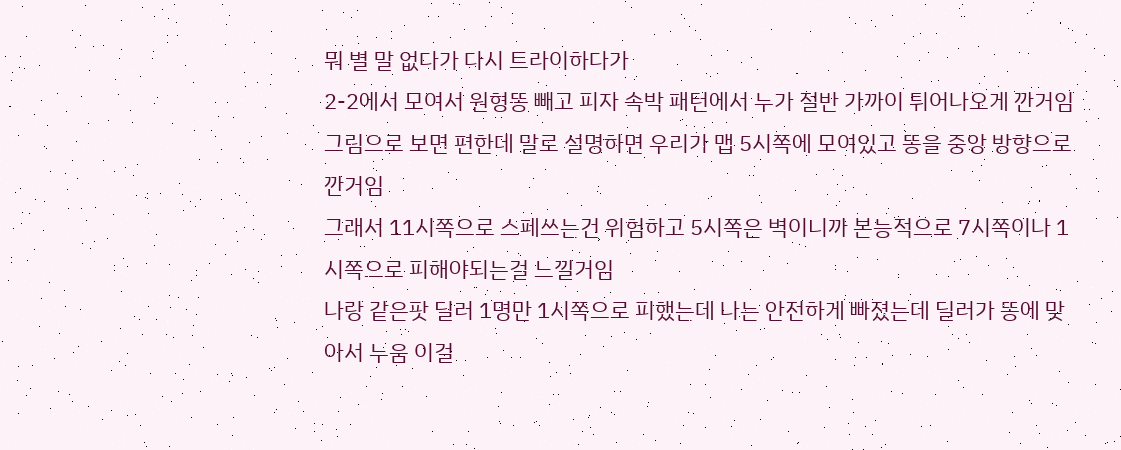뭐 별 말 없다가 다시 트라이하다가
2-2에서 모여서 원형똥 빼고 피자 속박 패턴에서 누가 절반 가까이 튀어나오게 깐거임
그림으로 보면 편한데 말로 설명하면 우리가 맵 5시쪽에 모여있고 똥을 중앙 방향으로 깐거임
그래서 11시쪽으로 스페쓰는건 위험하고 5시쪽은 벽이니까 본능적으로 7시쪽이나 1시쪽으로 피해야되는걸 느낄거임
나랑 같은팟 딜러 1명만 1시쪽으로 피했는데 나는 안전하게 빠졌는데 딜러가 똥에 맞아서 누움 이걸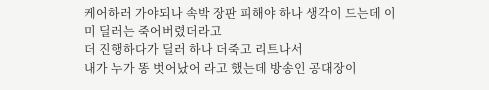케어하러 가야되나 속박 장판 피해야 하나 생각이 드는데 이미 딜러는 죽어버렸더라고
더 진행하다가 딜러 하나 더죽고 리트나서
내가 누가 똥 벗어났어 라고 했는데 방송인 공대장이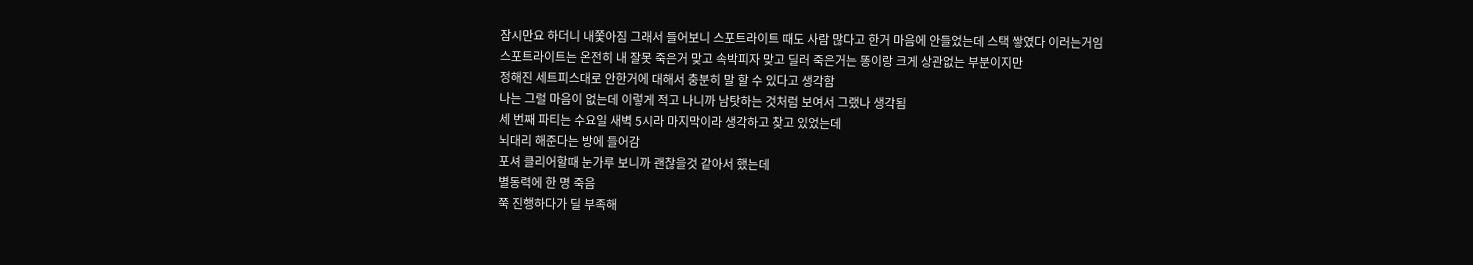잠시만요 하더니 내쫓아짐 그래서 들어보니 스포트라이트 때도 사람 많다고 한거 마음에 안들었는데 스택 쌓였다 이러는거임
스포트라이트는 온전히 내 잘못 죽은거 맞고 속박피자 맞고 딜러 죽은거는 똥이랑 크게 상관없는 부분이지만
정해진 세트피스대로 안한거에 대해서 충분히 말 할 수 있다고 생각함
나는 그럴 마음이 없는데 이렇게 적고 나니까 남탓하는 것처럼 보여서 그랬나 생각됨
세 번째 파티는 수요일 새벽 5시라 마지막이라 생각하고 찾고 있었는데
뇌대리 해준다는 방에 들어감
포셔 클리어할때 눈가루 보니까 괜찮을것 같아서 했는데
별동력에 한 명 죽음
쭉 진행하다가 딜 부족해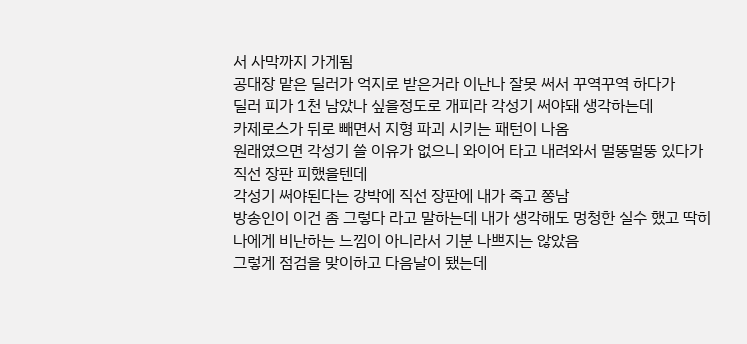서 사막까지 가게됨
공대장 맡은 딜러가 억지로 받은거라 이난나 잘못 써서 꾸역꾸역 하다가
딜러 피가 1천 남았나 싶을정도로 개피라 각성기 써야돼 생각하는데
카제로스가 뒤로 빼면서 지형 파괴 시키는 패턴이 나옴
원래였으면 각성기 쓸 이유가 없으니 와이어 타고 내려와서 멀뚱멀뚱 있다가 직선 장판 피했을텐데
각성기 써야된다는 강박에 직선 장판에 내가 죽고 쫑남
방송인이 이건 좀 그렇다 라고 말하는데 내가 생각해도 멍청한 실수 했고 딱히 나에게 비난하는 느낌이 아니라서 기분 나쁘지는 않았음
그렇게 점검을 맞이하고 다음날이 됐는데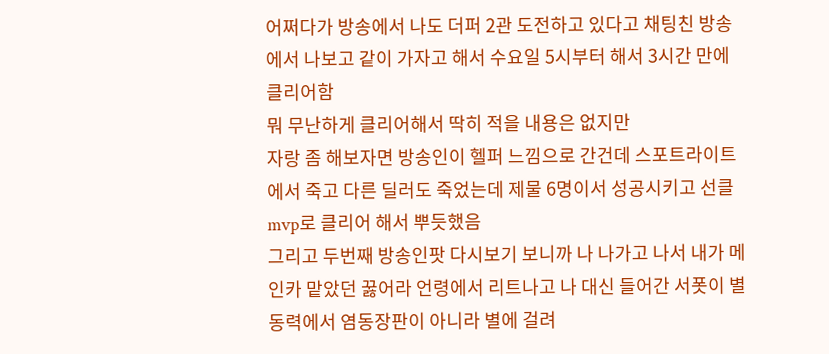어쩌다가 방송에서 나도 더퍼 2관 도전하고 있다고 채팅친 방송에서 나보고 같이 가자고 해서 수요일 5시부터 해서 3시간 만에 클리어함
뭐 무난하게 클리어해서 딱히 적을 내용은 없지만
자랑 좀 해보자면 방송인이 헬퍼 느낌으로 간건데 스포트라이트에서 죽고 다른 딜러도 죽었는데 제물 6명이서 성공시키고 선클 mvp로 클리어 해서 뿌듯했음
그리고 두번째 방송인팟 다시보기 보니까 나 나가고 나서 내가 메인카 맡았던 꿇어라 언령에서 리트나고 나 대신 들어간 서폿이 별동력에서 염동장판이 아니라 별에 걸려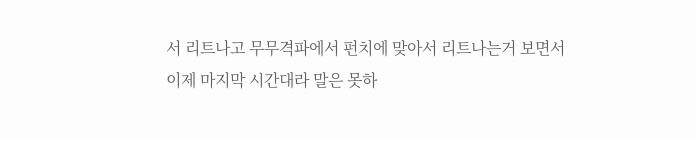서 리트나고 무무격파에서 펀치에 맞아서 리트나는거 보면서 이제 마지막 시간대라 말은 못하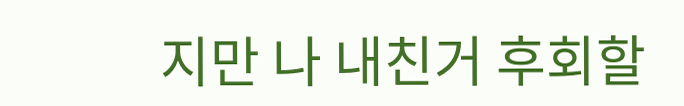지만 나 내친거 후회할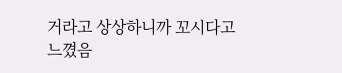거라고 상상하니까 꼬시다고 느꼈음